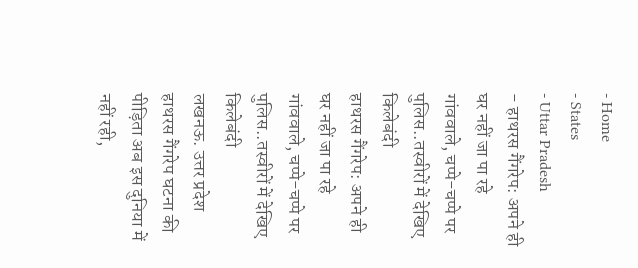- Home
- States
- Uttar Pradesh
- हाथरस गैंगरेप: अपने ही घर नहीं जा पा रहे गांववाले, चप्पे-चप्पे पर पुलिस..तस्वीरों में देखिए किलेबंदी
हाथरस गैंगरेप: अपने ही घर नहीं जा पा रहे गांववाले, चप्पे-चप्पे पर पुलिस..तस्वीरों में देखिए किलेबंदी
लखनऊ. उत्तर प्रदेश हाथरस गैंगरेप घटना की पीड़िता अब इस दुनिया में नहीं रही,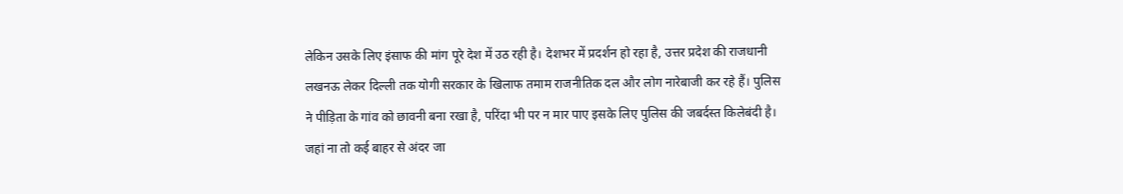लेकिन उसके लिए इंसाफ की मांग पूरे देश में उठ रही है। देशभर में प्रदर्शन हो रहा है, उत्तर प्रदेश की राजधानी लखनऊ लेकर दिल्ली तक योगी सरकार के खिलाफ तमाम राजनीतिक दल और लोग नारेबाजी कर रहे हैं। पुलिस ने पीड़िता के गांव को छावनी बना रखा है, परिंदा भी पर न मार पाए इसके लिए पुलिस की जबर्दस्त किलेबंदी है। जहां ना तो कई बाहर से अंदर जा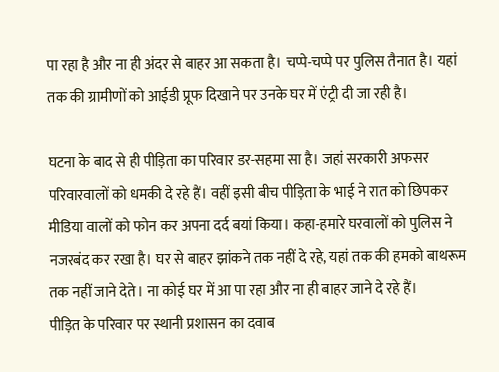पा रहा है और ना ही अंदर से बाहर आ सकता है। चप्पे-चप्पे पर पुलिस तैनात है। यहां तक की ग्रामीणों को आईडी प्रूफ दिखाने पर उनके घर में एंट्री दी जा रही है।

घटना के बाद से ही पीड़िता का परिवार डर-सहमा सा है। जहां सरकारी अफसर परिवारवालों को धमकी दे रहे हैं। वहीं इसी बीच पीड़िता के भाई ने रात को छिपकर मीडिया वालों को फोन कर अपना दर्द बयां किया। कहा-हमारे घरवालों को पुलिस ने नजरबंद कर रखा है। घर से बाहर झांकने तक नहीं दे रहे, यहां तक की हमको बाथरूम तक नहीं जाने देते। ना कोई घर में आ पा रहा और ना ही बाहर जाने दे रहे हैं।
पीड़ित के परिवार पर स्थानी प्रशासन का दवाब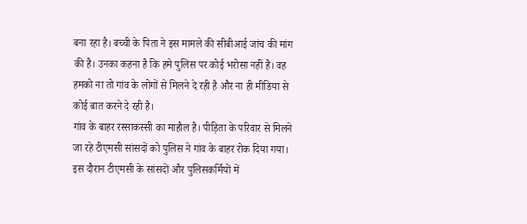बना रहा है। बच्ची के पिता ने इस मामले की सीबीआई जांच की मांग की है। उनका कहना है कि हमे पुलिस पर कोई भरोसा नहीं है। वह हमको ना तो गांव के लोगों से मिलने दे रही है और ना ही मीडिया से कोई बात करने दे रही है।
गांव के बाहर रस्साकस्सी का माहौल है। पीड़िता के परिवार से मिलने जा रहे टीएमसी सांसदों को पुलिस ने गांव के बाहर रोक दिया गया। इस दौरान टीएमसी के सांसदों और पुलिसकर्मियों में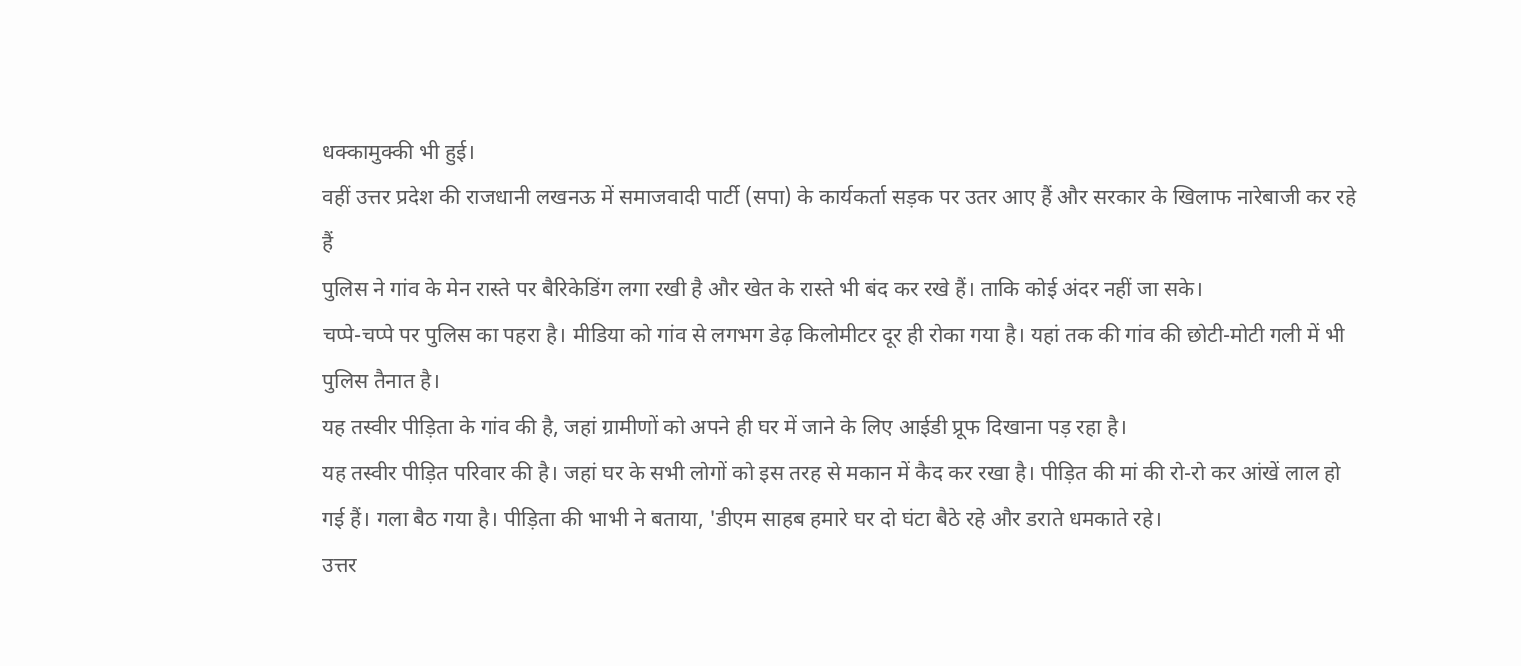धक्कामुक्की भी हुई।
वहीं उत्तर प्रदेश की राजधानी लखनऊ में समाजवादी पार्टी (सपा) के कार्यकर्ता सड़क पर उतर आए हैं और सरकार के खिलाफ नारेबाजी कर रहे हैं
पुलिस ने गांव के मेन रास्ते पर बैरिकेडिंग लगा रखी है और खेत के रास्ते भी बंद कर रखे हैं। ताकि कोई अंदर नहीं जा सके।
चप्पे-चप्पे पर पुलिस का पहरा है। मीडिया को गांव से लगभग डेढ़ किलोमीटर दूर ही रोका गया है। यहां तक की गांव की छोटी-मोटी गली में भी पुलिस तैनात है।
यह तस्वीर पीड़िता के गांव की है, जहां ग्रामीणों को अपने ही घर में जाने के लिए आईडी प्रूफ दिखाना पड़ रहा है।
यह तस्वीर पीड़ित परिवार की है। जहां घर के सभी लोगों को इस तरह से मकान में कैद कर रखा है। पीड़ित की मां की रो-रो कर आंखें लाल हो गई हैं। गला बैठ गया है। पीड़िता की भाभी ने बताया, 'डीएम साहब हमारे घर दो घंटा बैठे रहे और डराते धमकाते रहे।
उत्तर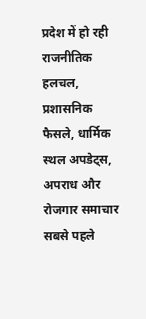प्रदेश में हो रही राजनीतिक हलचल, प्रशासनिक फैसले, धार्मिक स्थल अपडेट्स, अपराध और रोजगार समाचार सबसे पहले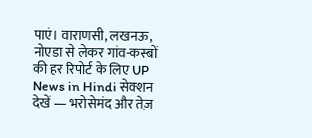पाएं। वाराणसी, लखनऊ, नोएडा से लेकर गांव-कस्बों की हर रिपोर्ट के लिए UP News in Hindi सेक्शन देखें — भरोसेमंद और तेज़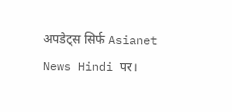अपडेट्स सिर्फ Asianet News Hindi पर।